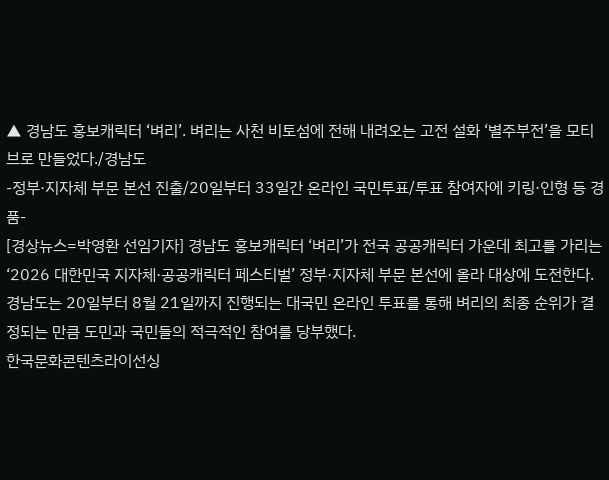▲ 경남도 홍보캐릭터 ‘벼리’. 벼리는 사천 비토섬에 전해 내려오는 고전 설화 ‘별주부전’을 모티브로 만들었다./경남도
-정부·지자체 부문 본선 진출/20일부터 33일간 온라인 국민투표/투표 참여자에 키링·인형 등 경품-
[경상뉴스=박영환 선임기자] 경남도 홍보캐릭터 ‘벼리’가 전국 공공캐릭터 가운데 최고를 가리는 ‘2026 대한민국 지자체·공공캐릭터 페스티벌’ 정부·지자체 부문 본선에 올라 대상에 도전한다.
경남도는 20일부터 8월 21일까지 진행되는 대국민 온라인 투표를 통해 벼리의 최종 순위가 결정되는 만큼 도민과 국민들의 적극적인 참여를 당부했다.
한국문화콘텐츠라이선싱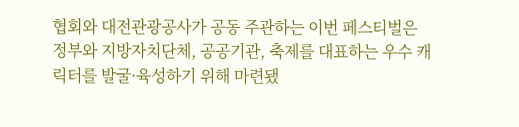협회와 대전관광공사가 공동 주관하는 이번 페스티벌은 정부와 지방자치단체, 공공기관, 축제를 대표하는 우수 캐릭터를 발굴·육성하기 위해 마련됐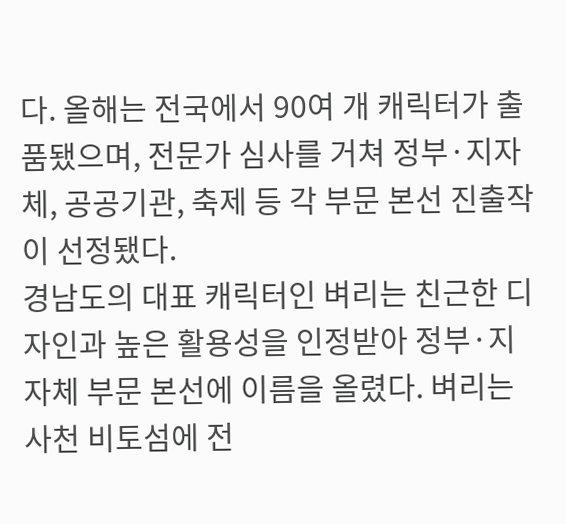다. 올해는 전국에서 90여 개 캐릭터가 출품됐으며, 전문가 심사를 거쳐 정부·지자체, 공공기관, 축제 등 각 부문 본선 진출작이 선정됐다.
경남도의 대표 캐릭터인 벼리는 친근한 디자인과 높은 활용성을 인정받아 정부·지자체 부문 본선에 이름을 올렸다. 벼리는 사천 비토섬에 전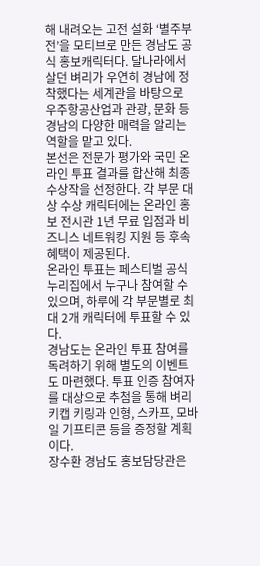해 내려오는 고전 설화 ‘별주부전’을 모티브로 만든 경남도 공식 홍보캐릭터다. 달나라에서 살던 벼리가 우연히 경남에 정착했다는 세계관을 바탕으로 우주항공산업과 관광, 문화 등 경남의 다양한 매력을 알리는 역할을 맡고 있다.
본선은 전문가 평가와 국민 온라인 투표 결과를 합산해 최종 수상작을 선정한다. 각 부문 대상 수상 캐릭터에는 온라인 홍보 전시관 1년 무료 입점과 비즈니스 네트워킹 지원 등 후속 혜택이 제공된다.
온라인 투표는 페스티벌 공식 누리집에서 누구나 참여할 수 있으며, 하루에 각 부문별로 최대 2개 캐릭터에 투표할 수 있다.
경남도는 온라인 투표 참여를 독려하기 위해 별도의 이벤트도 마련했다. 투표 인증 참여자를 대상으로 추첨을 통해 벼리 키캡 키링과 인형, 스카프, 모바일 기프티콘 등을 증정할 계획이다.
장수환 경남도 홍보담당관은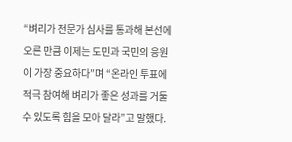“벼리가 전문가 심사를 통과해 본선에 오른 만큼 이제는 도민과 국민의 응원이 가장 중요하다”며 “온라인 투표에 적극 참여해 벼리가 좋은 성과를 거둘 수 있도록 힘을 모아 달라”고 말했다.